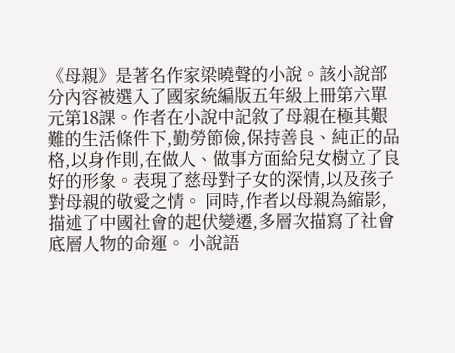《母親》是著名作家梁曉聲的小說。該小說部分內容被選入了國家統編版五年級上冊第六單元第18課。作者在小說中記敘了母親在極其艱難的生活條件下,勤勞節儉,保持善良、純正的品格,以身作則,在做人、做事方面給兒女樹立了良好的形象。表現了慈母對子女的深情,以及孩子對母親的敬愛之情。 同時,作者以母親為縮影,描述了中國社會的起伏變遷,多層次描寫了社會底層人物的命運。 小說語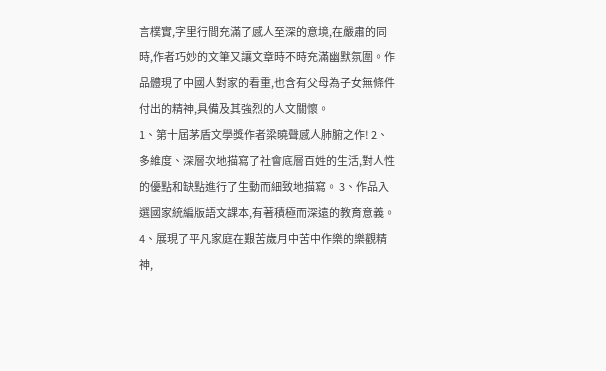言樸實,字里行間充滿了感人至深的意境,在嚴肅的同時,作者巧妙的文筆又讓文章時不時充滿幽默氛圍。作品體現了中國人對家的看重,也含有父母為子女無條件付出的精神,具備及其強烈的人文關懷。
1、第十屆茅盾文學獎作者梁曉聲感人肺腑之作! 2、多維度、深層次地描寫了社會底層百姓的生活,對人性的優點和缺點進行了生動而細致地描寫。 3、作品入選國家統編版語文課本,有著積極而深遠的教育意義。 4、展現了平凡家庭在艱苦歲月中苦中作樂的樂觀精神,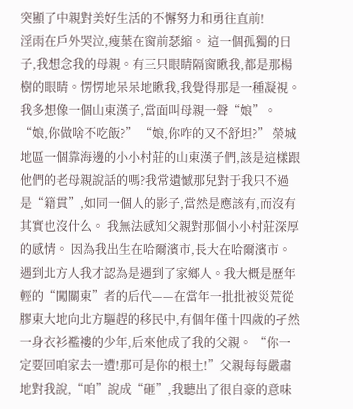突顯了中親對美好生活的不懈努力和勇往直前!
淫雨在戶外哭泣,瘦葉在窗前瑟縮。 這一個孤獨的日子,我想念我的母親。有三只眼睛隔窗瞅我,都是那楊樹的眼睛。愣愣地呆呆地瞅我,我覺得那是一種凝視。 我多想像一個山東漢子,當面叫母親一聲“娘”。 “娘,你做啥不吃飯?” “娘,你咋的又不舒坦?” 榮城地區一個靠海邊的小小村莊的山東漢子們,該是這樣跟他們的老母親說話的嗎?我常遺憾那兒對于我只不過是“籍貫”,如同一個人的影子,當然是應該有,而沒有其實也沒什么。 我無法感知父親對那個小小村莊深厚的感情。 因為我出生在哈爾濱市,長大在哈爾濱市。 遇到北方人我才認為是遇到了家鄉人。我大概是歷年輕的“闖關東”者的后代——在當年一批批被災荒從膠東大地向北方驅趕的移民中,有個年僅十四歲的孑然一身衣衫襤褸的少年,后來他成了我的父親。 “你一定要回咱家去一遭!那可是你的根土!”父親每每嚴肅地對我說,“咱”說成“砸”,我聽出了很自豪的意味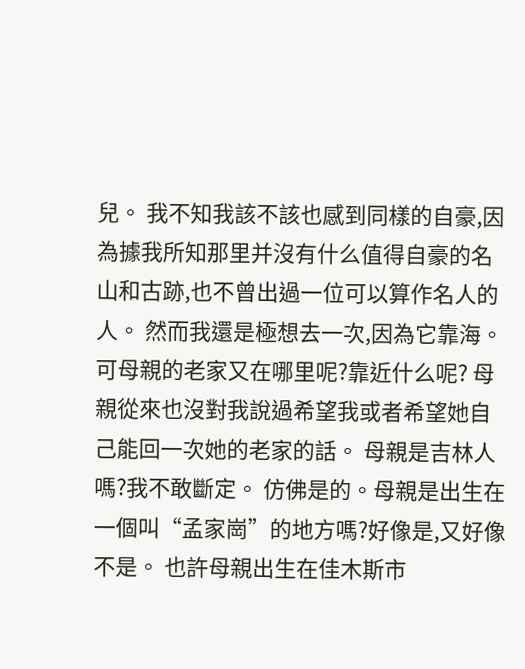兒。 我不知我該不該也感到同樣的自豪,因為據我所知那里并沒有什么值得自豪的名山和古跡,也不曾出過一位可以算作名人的人。 然而我還是極想去一次,因為它靠海。 可母親的老家又在哪里呢?靠近什么呢? 母親從來也沒對我說過希望我或者希望她自己能回一次她的老家的話。 母親是吉林人嗎?我不敢斷定。 仿佛是的。母親是出生在一個叫“孟家崗”的地方嗎?好像是,又好像不是。 也許母親出生在佳木斯市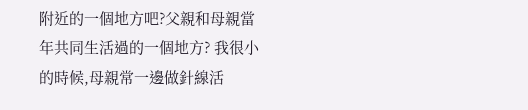附近的一個地方吧?父親和母親當年共同生活過的一個地方? 我很小的時候,母親常一邊做針線活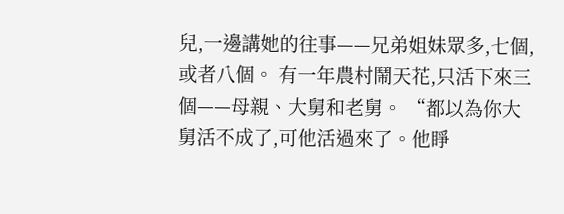兒,一邊講她的往事——兄弟姐妹眾多,七個,或者八個。 有一年農村鬧天花,只活下來三個——母親、大舅和老舅。 “都以為你大舅活不成了,可他活過來了。他睜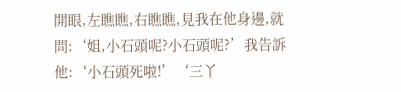開眼,左瞧瞧,右瞧瞧,見我在他身邊,就問:‘姐,小石頭呢?小石頭呢?’我告訴他:‘小石頭死啦!’‘三丫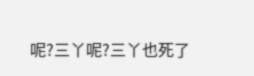呢?三丫呢?三丫也死了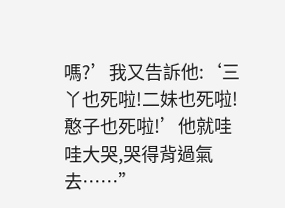嗎?’我又告訴他:‘三丫也死啦!二妹也死啦!憨子也死啦!’他就哇哇大哭,哭得背過氣去……”